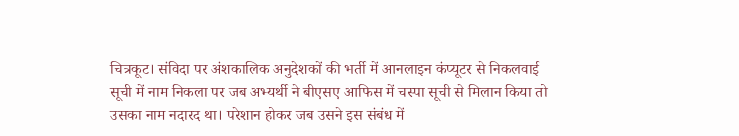चित्रकूट। संविदा पर अंशकालिक अनुदेशकों की भर्ती में आनलाइन कंप्यूटर से निकलवाई सूची में नाम निकला पर जब अभ्यर्थी ने बीएसए आफिस में चस्पा सूची से मिलान किया तो उसका नाम नदारद था। परेशान होकर जब उसने इस संबंध में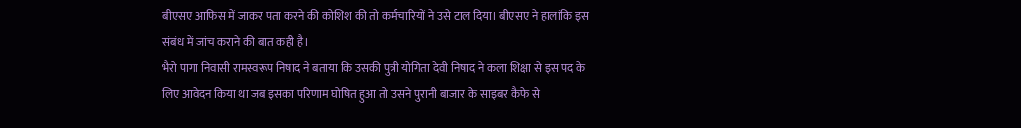बीएसए आफिस में जाकर पता करने की कोशिश की तो कर्मचारियों ने उसे टाल दिया। बीएसए ने हालांकि इस संबंध में जांच कराने की बात कही है।
भैरो पागा निवासी रामस्वरूप निषाद ने बताया कि उसकी पुत्री योगिता देवी निषाद ने कला शिक्षा से इस पद के लिए आवेदन किया था जब इसका परिणाम घोषित हुआ तो उसने पुरानी बाजार के साइबर कैफे से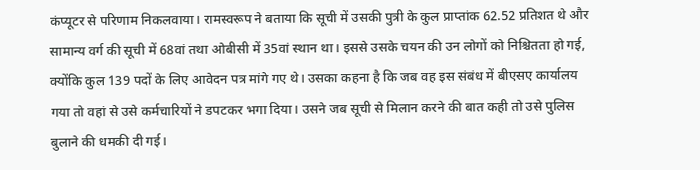कंप्यूटर से परिणाम निकलवाया। रामस्वरूप ने बताया कि सूची में उसकी पुत्री के कुल प्राप्तांक 62.52 प्रतिशत थे और सामान्य वर्ग की सूची में 68वां तथा ओबीसी में 35वां स्थान था। इससे उसके चयन की उन लोगों को निश्चितता हो गई, क्योंकि कुल 139 पदों के लिए आवेदन पत्र मांगे गए थे। उसका कहना है कि जब वह इस संबंध में बीएसए कार्यालय गया तो वहां से उसे कर्मचारियों ने डपटकर भगा दिया। उसने जब सूची से मिलान करने की बात कही तो उसे पुलिस बुलाने की धमकी दी गई।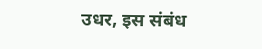उधर, इस संबंध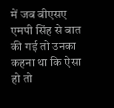में जब बीएसए एमपी सिंह से बात की गई तो उनका कहना था कि ऐसा हो तो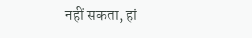नहीं सकता, हां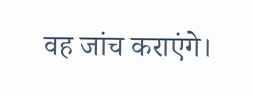वह जांच कराएंगे।